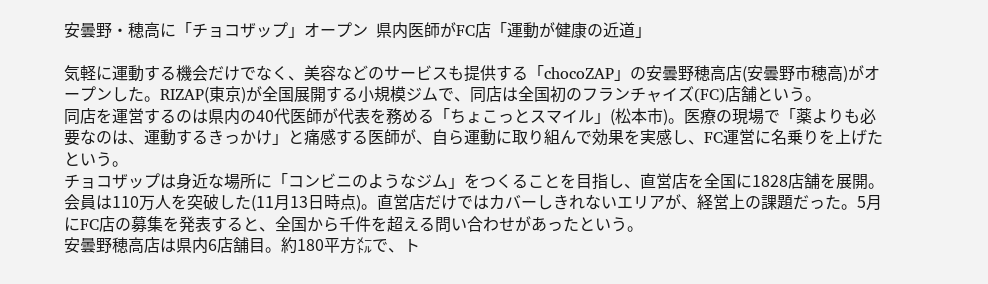安曇野・穂高に「チョコザップ」オープン  県内医師がFC店「運動が健康の近道」

気軽に運動する機会だけでなく、美容などのサービスも提供する「chocoZAP」の安曇野穂高店(安曇野市穂高)がオープンした。RIZAP(東京)が全国展開する小規模ジムで、同店は全国初のフランチャイズ(FC)店舗という。
同店を運営するのは県内の40代医師が代表を務める「ちょこっとスマイル」(松本市)。医療の現場で「薬よりも必要なのは、運動するきっかけ」と痛感する医師が、自ら運動に取り組んで効果を実感し、FC運営に名乗りを上げたという。
チョコザップは身近な場所に「コンビニのようなジム」をつくることを目指し、直営店を全国に1828店舗を展開。会員は110万人を突破した(11月13日時点)。直営店だけではカバーしきれないエリアが、経営上の課題だった。5月にFC店の募集を発表すると、全国から千件を超える問い合わせがあったという。
安曇野穂高店は県内6店舗目。約180平方㍍で、ト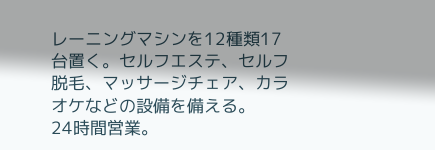レーニングマシンを12種類17台置く。セルフエステ、セルフ脱毛、マッサージチェア、カラオケなどの設備を備える。
24時間営業。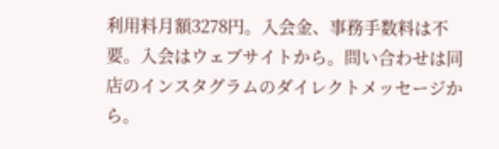利用料月額3278円。入会金、事務手数料は不要。入会はウェブサイトから。問い合わせは同店のインスタグラムのダイレクトメッセージから。